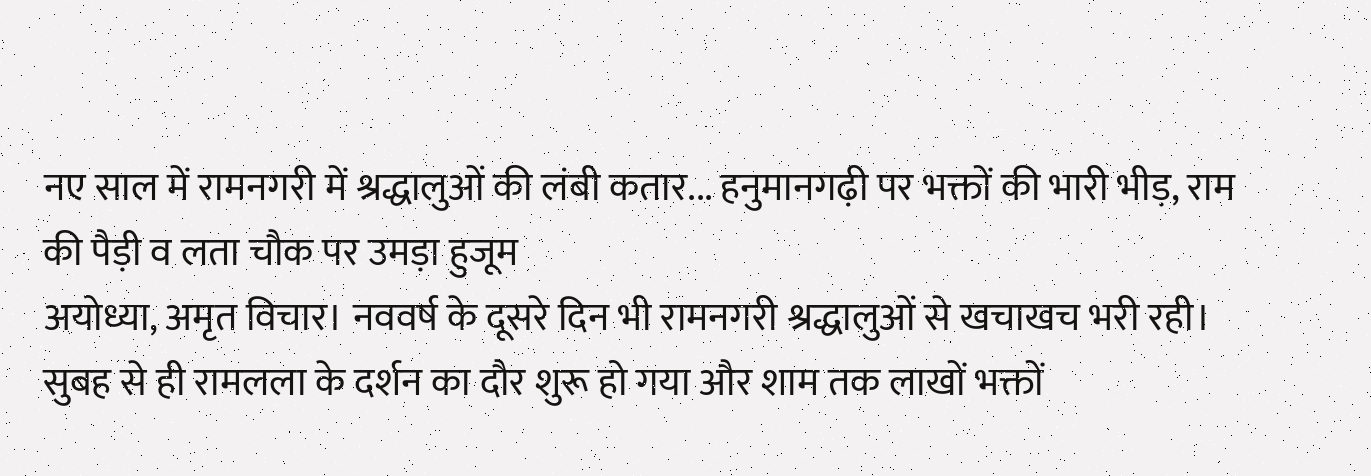नए साल में रामनगरी में श्रद्धालुओं की लंबी कतार... हनुमानगढ़ी पर भक्तों की भारी भीड़, राम की पैड़ी व लता चौक पर उमड़ा हुजूम
अयोध्या, अमृत विचार। नववर्ष के दूसरे दिन भी रामनगरी श्रद्धालुओं से खचाखच भरी रही। सुबह से ही रामलला के दर्शन का दौर शुरू हो गया और शाम तक लाखों भक्तों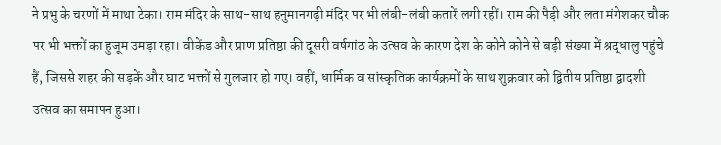ने प्रभु के चरणों में माथा टेका। राम मंदिर के साथ-साथ हनुमानगढ़ी मंदिर पर भी लंबी-लंबी कतारें लगी रहीं। राम की पैड़ी और लता मंगेशकर चौक पर भी भक्तों का हुजूम उमड़ा रहा। वीकेंड और प्राण प्रतिष्ठा की दूसरी वर्षगांठ के उत्सव के कारण देश के कोने कोने से बड़ी संख्या में श्रद्धालु पहुंचे हैं, जिससे शहर की सड़कें और घाट भक्तों से गुलजार हो गए। वहीं, धार्मिक व सांस्कृतिक कार्यक्रमों के साथ शुक्रवार को द्वितीय प्रतिष्ठा द्वादशी उत्सव का समापन हुआ।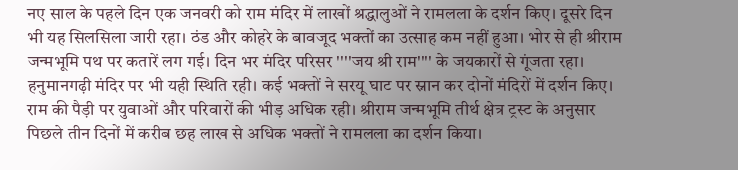नए साल के पहले दिन एक जनवरी को राम मंदिर में लाखों श्रद्धालुओं ने रामलला के दर्शन किए। दूसरे दिन भी यह सिलसिला जारी रहा। ठंड और कोहरे के बावजूद भक्तों का उत्साह कम नहीं हुआ। भोर से ही श्रीराम जन्मभूमि पथ पर कतारें लग गई। दिन भर मंदिर परिसर ''''जय श्री राम'''' के जयकारों से गूंजता रहा। हनुमानगढ़ी मंदिर पर भी यही स्थिति रही। कई भक्तों ने सरयू घाट पर स्नान कर दोनों मंदिरों में दर्शन किए। राम की पैड़ी पर युवाओं और परिवारों की भीड़ अधिक रही। श्रीराम जन्मभूमि तीर्थ क्षेत्र ट्रस्ट के अनुसार पिछले तीन दिनों में करीब छह लाख से अधिक भक्तों ने रामलला का दर्शन किया।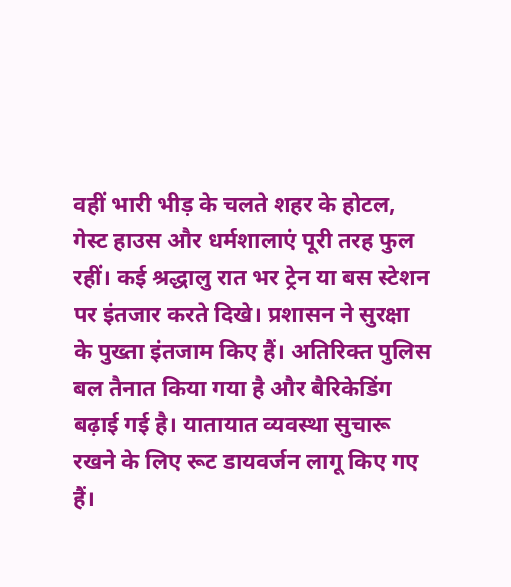वहीं भारी भीड़ के चलते शहर के होटल, गेस्ट हाउस और धर्मशालाएं पूरी तरह फुल रहीं। कई श्रद्धालु रात भर ट्रेन या बस स्टेशन पर इंतजार करते दिखे। प्रशासन ने सुरक्षा के पुख्ता इंतजाम किए हैं। अतिरिक्त पुलिस बल तैनात किया गया है और बैरिकेडिंग बढ़ाई गई है। यातायात व्यवस्था सुचारू रखने के लिए रूट डायवर्जन लागू किए गए हैं।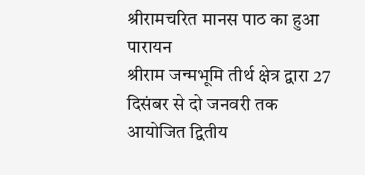श्रीरामचरित मानस पाठ का हुआ पारायन
श्रीराम जन्मभूमि तीर्थ क्षेत्र द्वारा 27 दिसंबर से दो जनवरी तक आयोजित द्वितीय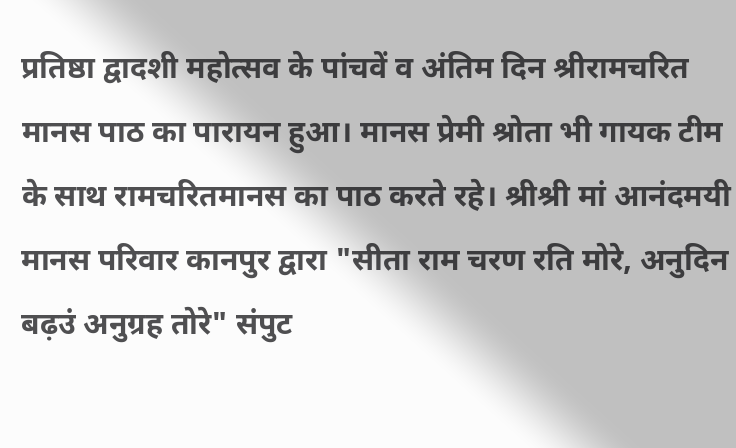प्रतिष्ठा द्वादशी महोत्सव के पांचवें व अंतिम दिन श्रीरामचरित मानस पाठ का पारायन हुआ। मानस प्रेमी श्रोता भी गायक टीम के साथ रामचरितमानस का पाठ करते रहे। श्रीश्री मां आनंदमयी मानस परिवार कानपुर द्वारा "सीता राम चरण रति मोरे, अनुदिन बढ़उं अनुग्रह तोरे" संपुट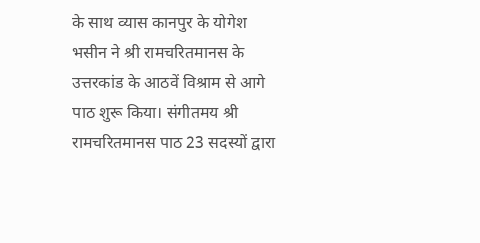के साथ व्यास कानपुर के योगेश भसीन ने श्री रामचरितमानस के उत्तरकांड के आठवें विश्राम से आगे पाठ शुरू किया। संगीतमय श्री रामचरितमानस पाठ 23 सदस्यों द्वारा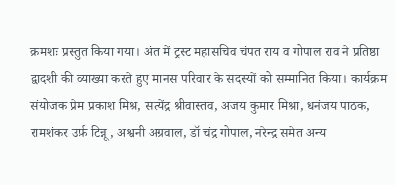क्रमशः प्रस्तुत किया गया। अंत में ट्रस्ट महासचिव चंपत राय व गोपाल राव ने प्रतिष्ठा द्वादशी की व्याख्या करते हुए मानस परिवार के सदस्यों को सम्मानित किया। कार्यक्रम संयोजक प्रेम प्रकाश मिश्र, सत्येंद्र श्रीवास्तव, अजय कुमार मिश्रा, धनंजय पाठक, रामशंकर उर्फ़ टिन्नू, अश्वनी अग्रवाल, डॉ चंद्र गोपाल, नरेन्द्र समेत अन्य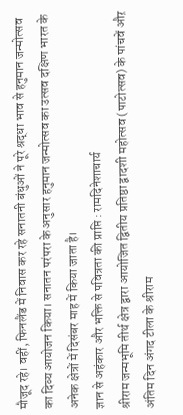मौजूद रहे। वहीं, फिनलैंड में निवास कर रहे सनातनी बंधुओं ने पूरे श्रद्धा भाव से हनुमान जन्मोत्सव का दिव्य आयोजन किया। सनातन परंपरा के अनुसार हनुमान जन्मोत्सव का उत्सव दक्षिण भारत के अनेक क्षेत्रों में दिसंबर माह में किया जाता है।
ज्ञान से अहंकार और भक्ति से पवित्रता की प्राप्ति : रामदिनेशाचार्य
श्रीराम जन्मभूमि तीर्थ क्षेत्र द्वारा आयोजित द्वितीय प्रतिष्ठा द्वादशी महोत्सव (पाटोत्सव) के पांचवें औऱ अंतिम दिन अंगद टीला के श्रीराम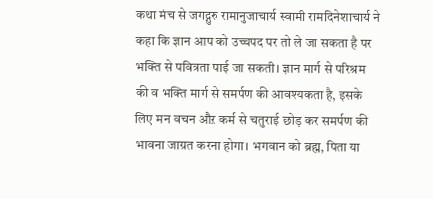कथा मंच से जगद्गुरु रामानुजाचार्य स्वामी रामदिनेशाचार्य ने कहा कि ज्ञान आप को उच्चपद पर तो ले जा सकता है पर भक्ति से पवित्रता पाई जा सकती। ज्ञान मार्ग से परिश्रम की व भक्ति मार्ग से समर्पण की आवश्यकता है, इसके लिए मन वचन औऱ कर्म से चतुराई छोड़ कर समर्पण की भावना जाग्रत करना होगा। भगवान को ब्रह्म, पिता या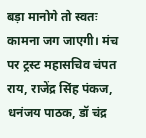बड़ा मानोगे तो स्वतः कामना जग जाएगी। मंच पर ट्रस्ट महासचिव चंपत राय, राजेंद्र सिंह पंकज, धनंजय पाठक, डॉ चंद्र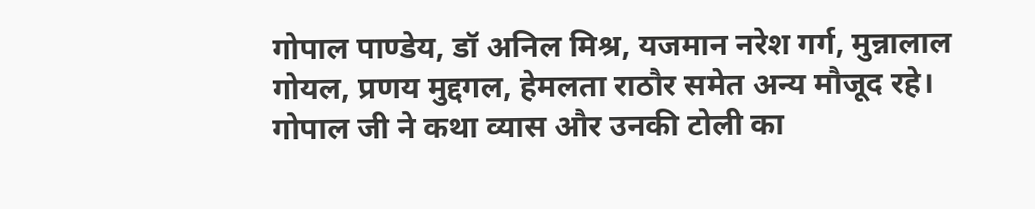गोपाल पाण्डेय, डॉ अनिल मिश्र, यजमान नरेश गर्ग, मुन्नालाल गोयल, प्रणय मुद्दगल, हेमलता राठौर समेत अन्य मौजूद रहे। गोपाल जी ने कथा व्यास और उनकी टोली का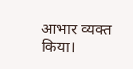आभार व्यक्त किया।